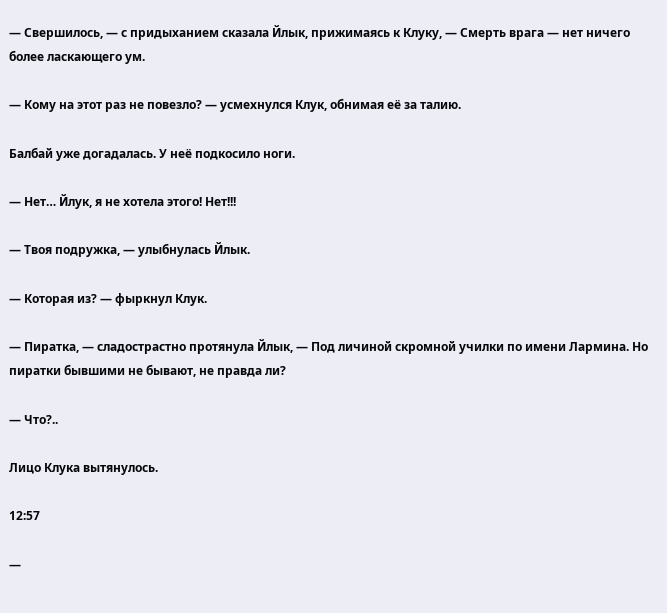— Свершилось, — с придыханием сказала Йлык, прижимаясь к Клуку, — Смерть врага — нет ничего более ласкающего ум.

— Кому на этот раз не повезло? — усмехнулся Клук, обнимая её за талию.

Балбай уже догадалась. У неё подкосило ноги.

— Нет… Йлук, я не хотела этого! Нет!!!

— Твоя подружка, — улыбнулась Йлык.

— Которая из? — фыркнул Клук.

— Пиратка, — сладострастно протянула Йлык, — Под личиной скромной училки по имени Лармина. Но пиратки бывшими не бывают, не правда ли?

— Что?..

Лицо Клука вытянулось.

12:57

—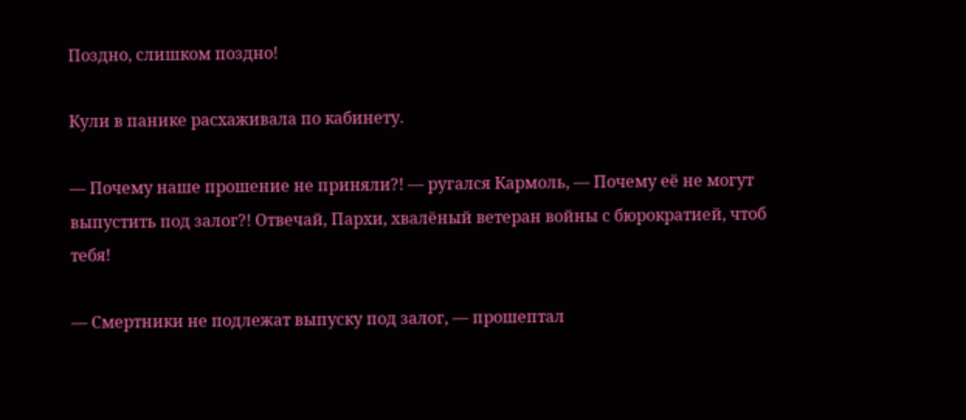Поздно, слишком поздно!

Кули в панике расхаживала по кабинету.

— Почему наше прошение не приняли?! — ругался Кармоль, — Почему её не могут выпустить под залог?! Отвечай, Пархи, хвалёный ветеран войны с бюрократией, чтоб тебя!

— Смертники не подлежат выпуску под залог, — прошептал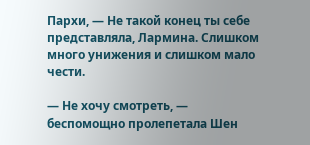Пархи, — Не такой конец ты себе представляла, Лармина. Слишком много унижения и слишком мало чести.

— Не хочу смотреть, — беспомощно пролепетала Шен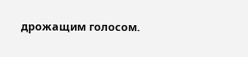дрожащим голосом.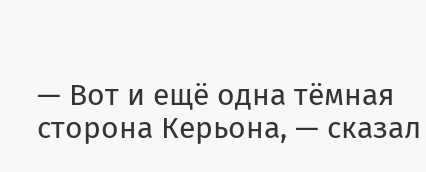— Вот и ещё одна тёмная сторона Керьона, — сказал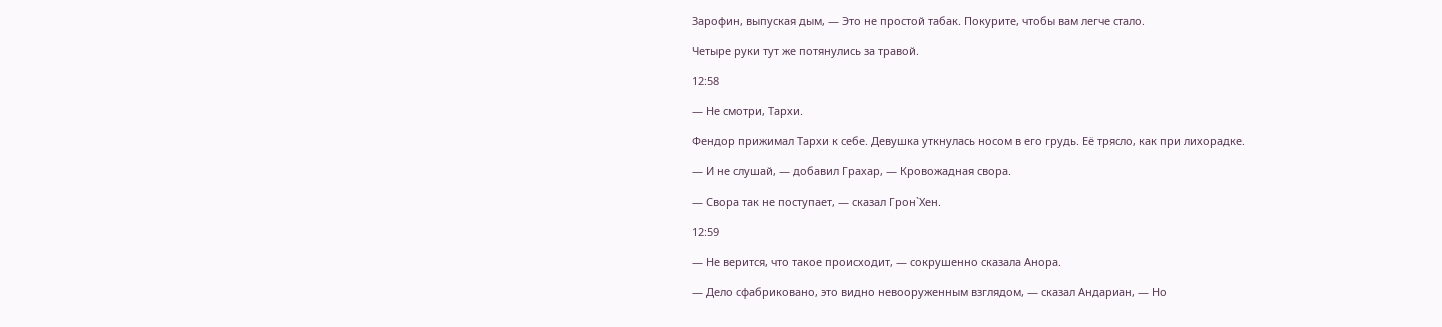Зарофин, выпуская дым, — Это не простой табак. Покурите, чтобы вам легче стало.

Четыре руки тут же потянулись за травой.

12:58

— Не смотри, Тархи.

Фендор прижимал Тархи к себе. Девушка уткнулась носом в его грудь. Её трясло, как при лихорадке.

— И не слушай, — добавил Грахар, — Кровожадная свора.

— Свора так не поступает, — сказал Грон`Хен.

12:59

— Не верится, что такое происходит, — сокрушенно сказала Анора.

— Дело сфабриковано, это видно невооруженным взглядом, — сказал Андариан, — Но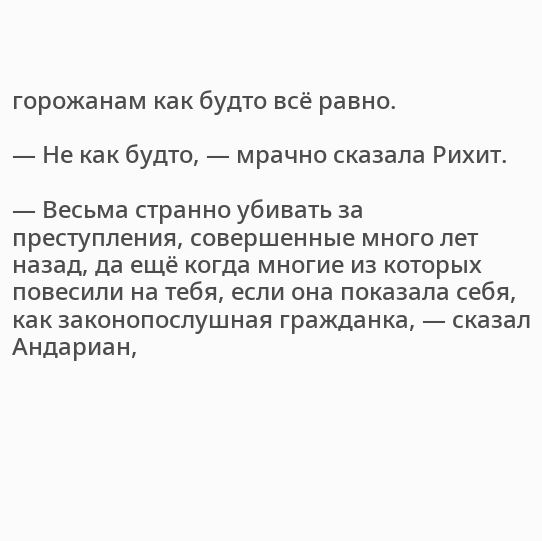горожанам как будто всё равно.

— Не как будто, — мрачно сказала Рихит.

— Весьма странно убивать за преступления, совершенные много лет назад, да ещё когда многие из которых повесили на тебя, если она показала себя, как законопослушная гражданка, — сказал Андариан,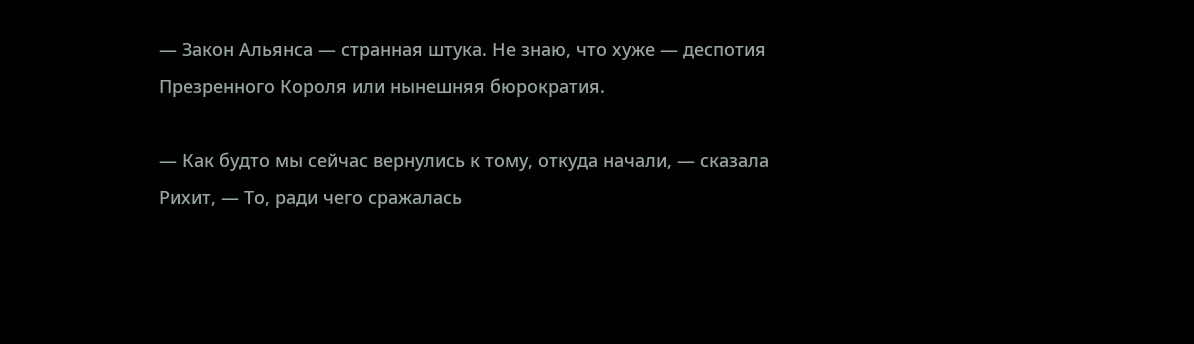— Закон Альянса — странная штука. Не знаю, что хуже — деспотия Презренного Короля или нынешняя бюрократия.

— Как будто мы сейчас вернулись к тому, откуда начали, — сказала Рихит, — То, ради чего сражалась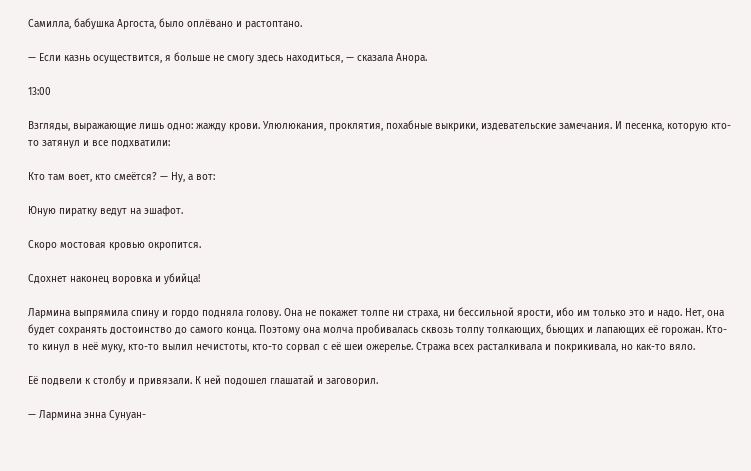Самилла, бабушка Аргоста, было оплёвано и растоптано.

— Если казнь осуществится, я больше не смогу здесь находиться, — сказала Анора.

13:00

Взгляды, выражающие лишь одно: жажду крови. Улюлюкания, проклятия, похабные выкрики, издевательские замечания. И песенка, которую кто-то затянул и все подхватили:

Кто там воет, кто смеётся? — Ну, а вот:

Юную пиратку ведут на эшафот.

Скоро мостовая кровью окропится.

Сдохнет наконец воровка и убийца!

Лармина выпрямила спину и гордо подняла голову. Она не покажет толпе ни страха, ни бессильной ярости, ибо им только это и надо. Нет, она будет сохранять достоинство до самого конца. Поэтому она молча пробивалась сквозь толпу толкающих, бьющих и лапающих её горожан. Кто-то кинул в неё муку, кто-то вылил нечистоты, кто-то сорвал с её шеи ожерелье. Стража всех расталкивала и покрикивала, но как-то вяло.

Её подвели к столбу и привязали. К ней подошел глашатай и заговорил.

— Лармина энна Сунуан-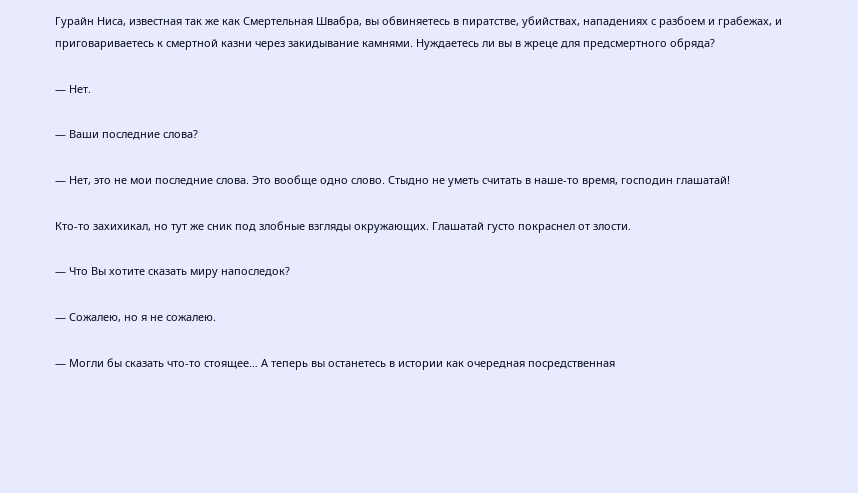Гурайн Ниса, известная так же как Смертельная Швабра, вы обвиняетесь в пиратстве, убийствах, нападениях с разбоем и грабежах, и приговариваетесь к смертной казни через закидывание камнями. Нуждаетесь ли вы в жреце для предсмертного обряда?

— Нет.

— Ваши последние слова?

— Нет, это не мои последние слова. Это вообще одно слово. Стыдно не уметь считать в наше-то время, господин глашатай!

Кто-то захихикал, но тут же сник под злобные взгляды окружающих. Глашатай густо покраснел от злости.

— Что Вы хотите сказать миру напоследок?

— Сожалею, но я не сожалею.

— Могли бы сказать что-то стоящее… А теперь вы останетесь в истории как очередная посредственная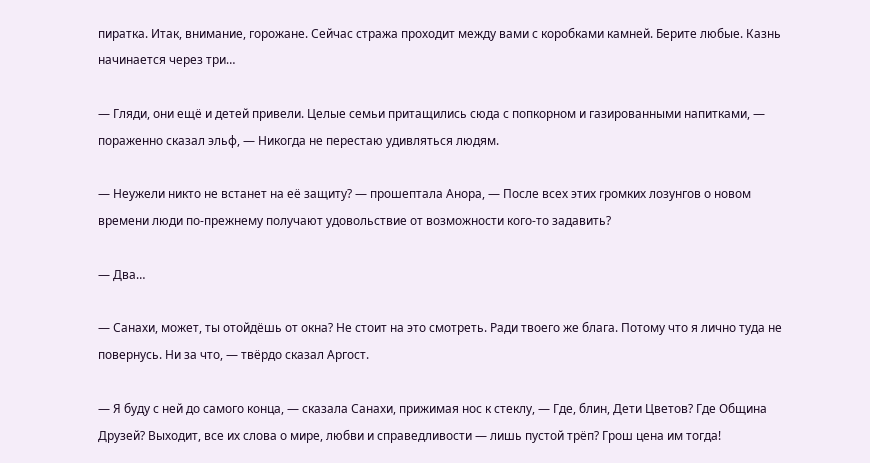пиратка. Итак, внимание, горожане. Сейчас стража проходит между вами с коробками камней. Берите любые. Казнь начинается через три…

— Гляди, они ещё и детей привели. Целые семьи притащились сюда с попкорном и газированными напитками, — пораженно сказал эльф, — Никогда не перестаю удивляться людям.

— Неужели никто не встанет на её защиту? — прошептала Анора, — После всех этих громких лозунгов о новом времени люди по-прежнему получают удовольствие от возможности кого-то задавить?

— Два…

— Санахи, может, ты отойдёшь от окна? Не стоит на это смотреть. Ради твоего же блага. Потому что я лично туда не повернусь. Ни за что, — твёрдо сказал Аргост.

— Я буду с ней до самого конца, — сказала Санахи, прижимая нос к стеклу, — Где, блин, Дети Цветов? Где Община Друзей? Выходит, все их слова о мире, любви и справедливости — лишь пустой трёп? Грош цена им тогда!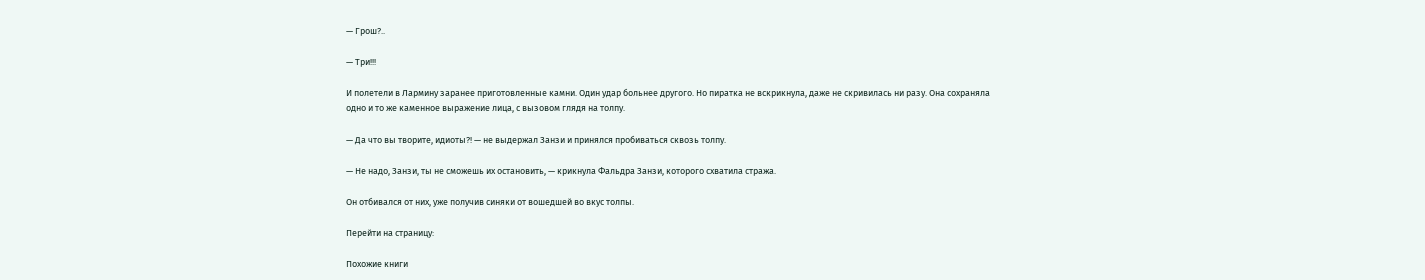— Грош?..

— Три!!!

И полетели в Лармину заранее приготовленные камни. Один удар больнее другого. Но пиратка не вскрикнула, даже не скривилась ни разу. Она сохраняла одно и то же каменное выражение лица, с вызовом глядя на толпу.

— Да что вы творите, идиоты?! — не выдержал Занзи и принялся пробиваться сквозь толпу.

— Не надо, Занзи, ты не сможешь их остановить, — крикнула Фальдра Занзи, которого схватила стража.

Он отбивался от них, уже получив синяки от вошедшей во вкус толпы.

Перейти на страницу:

Похожие книги